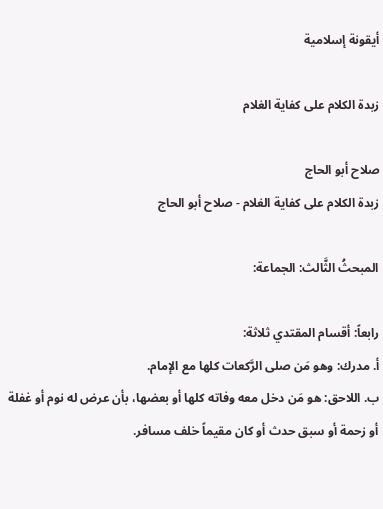أيقونة إسلامية

زبدة الكلام على كفاية الغلام

صلاح أبو الحاج
زبدة الكلام على كفاية الغلام - صلاح أبو الحاج

المبحثُ الثَّالث: الجماعة:

رابعاً: أقسام المقتدي ثلاثة:
أ. مدرك: وهو مَن صلى الرَّكعات كلها مع الإمام.
ب. اللاحق: هو مَن دخل معه وفاته كلها أو بعضها، بأن عرض له نوم أو غفلة أو زحمة أو سبق حدث أو كان مقيماً خلف مسافر.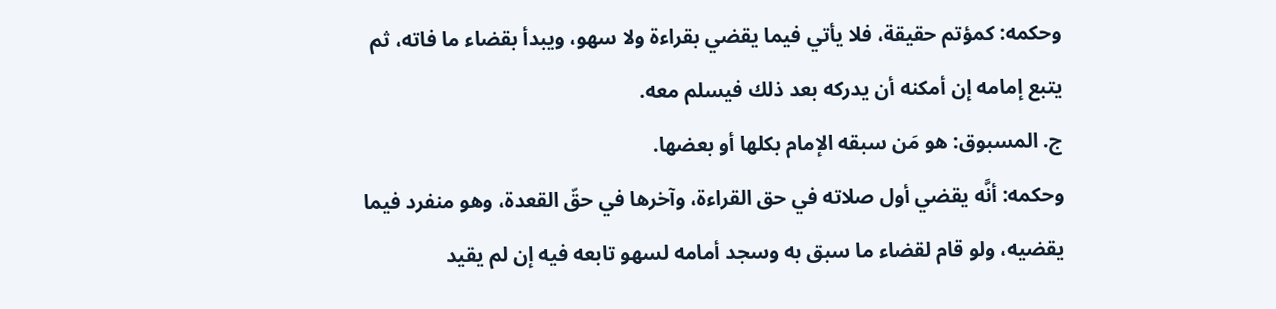وحكمه: كمؤتم حقيقة، فلا يأتي فيما يقضي بقراءة ولا سهو، ويبدأ بقضاء ما فاته، ثم يتبع إمامه إن أمكنه أن يدركه بعد ذلك فيسلم معه.
ج. المسبوق: هو مَن سبقه الإمام بكلها أو بعضها.
وحكمه: أنَّه يقضي أول صلاته في حق القراءة، وآخرها في حقّ القعدة، وهو منفرد فيما يقضيه، ولو قام لقضاء ما سبق به وسجد أمامه لسهو تابعه فيه إن لم يقيد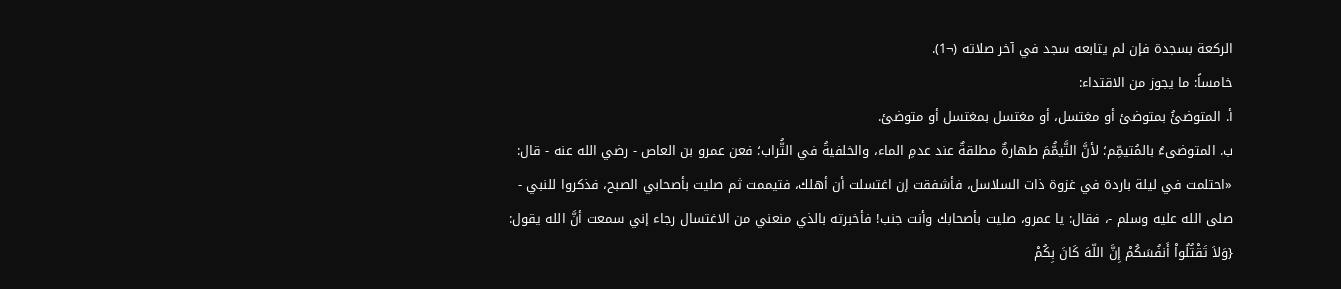الركعة بسجدة فإن لم يتابعه سجد في آخر صلاته (¬1).
خامساً: ما يجوز من الاقتداء:
أ. المتوضئُ بمتوضئ أو مغتسل، أو مغتسل بمغتسل أو متوضئ.
ب. المتوضىءُ بالمُتيمِّم؛ لأنَّ التَّيمُّمَ طهارةٌ مطلقةٌ عند عدمِ الماء، والخلفيةُ في التُّراب؛ فعن عمرو بن العاص - رضي الله عنه - قال: «احتلمت في ليلة باردة في غزوة ذات السلاسل، فأشفقت إن اغتسلت أن أهلك، فتيممت ثم صليت بأصحابي الصبح، فذكروا للنبي - صلى الله عليه وسلم -، فقال: يا عمرو، صليت بأصحابك وأنت جنب! فأخبرته بالذي منعني من الاغتسال رجاء إني سمعت أنَّ الله يقول: {وَلاَ تَقْتُلُواْ أَنفُسَكُمْ إِنَّ اللّهَ كَانَ بِكُمْ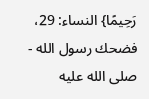رَحِيمًا} النساء: 29، فضحك رسول الله - صلى الله عليه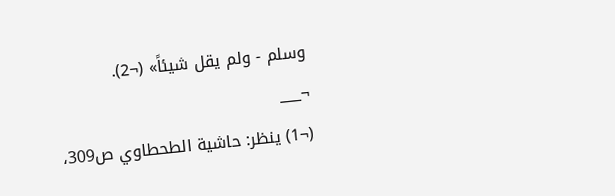وسلم - ولم يقل شيئاً» (¬2).
¬___
(¬1) ينظر: حاشية الطحطاوي ص309،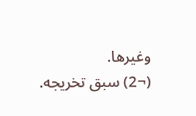وغيرها.
(¬2) سبق تخريجه.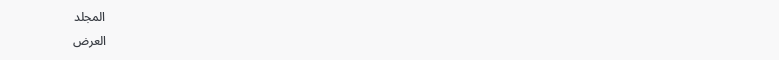المجلد
العرض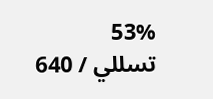53%
تسللي / 640